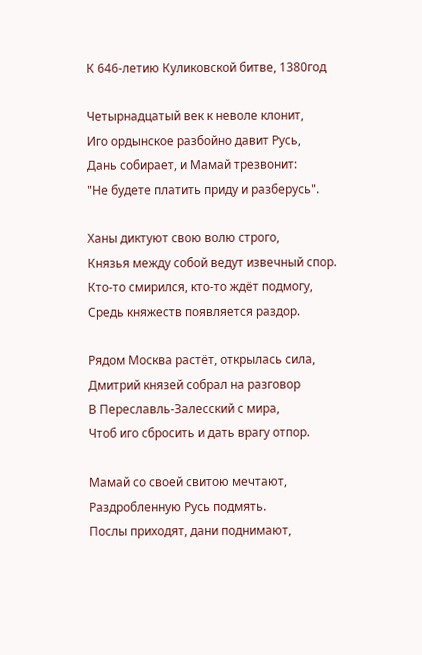К 646-летию Куликовской битве, 1380год

Четырнадцатый век к неволе клонит,
Иго ордынское разбойно давит Русь,
Дань собирает, и Мамай трезвонит:
"Не будете платить приду и разберусь".

Ханы диктуют свою волю строго,
Князья между собой ведут извечный спор.
Кто-то смирился, кто-то ждёт подмогу,
Средь княжеств появляется раздор.

Рядом Москва растёт, открылась сила,
Дмитрий князей собрал на разговор
В Переславль-Залесский с мира,
Чтоб иго сбросить и дать врагу отпор.

Мамай со своей свитою мечтают,
Раздробленную Русь подмять.
Послы приходят, дани поднимают,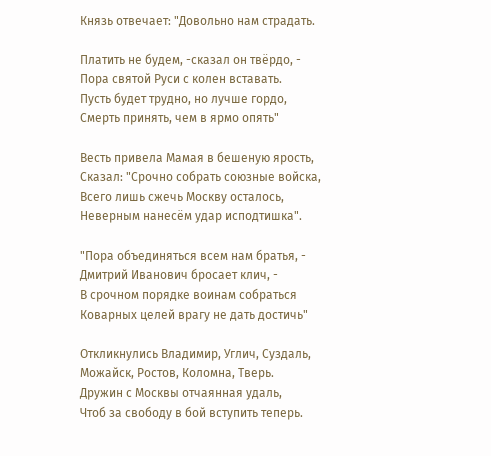Князь отвечает: "Довольно нам страдать.

Платить не будем, -сказал он твёрдо, -
Пора святой Руси с колен вставать.
Пусть будет трудно, но лучше гордо,
Смерть принять, чем в ярмо опять"

Весть привела Мамая в бешеную ярость,
Сказал: "Срочно собрать союзные войска,
Всего лишь сжечь Москву осталось,
Неверным нанесём удар исподтишка".

"Пора объединяться всем нам братья, -
Дмитрий Иванович бросает клич, -
В срочном порядке воинам собраться
Коварных целей врагу не дать достичь"

Откликнулись Владимир, Углич, Суздаль,
Можайск, Ростов, Коломна, Тверь.
Дружин с Москвы отчаянная удаль,
Чтоб за свободу в бой вступить теперь.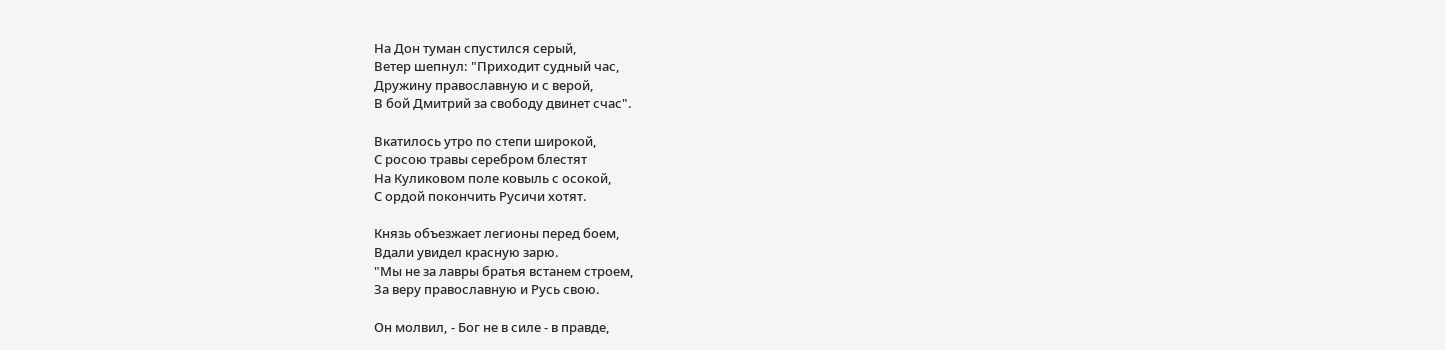На Дон туман спустился серый,
Ветер шепнул: "Приходит судный час,
Дружину православную и с верой,
В бой Дмитрий за свободу двинет счас".

Вкатилось утро по степи широкой,
С росою травы серебром блестят
На Куликовом поле ковыль с осокой,
С ордой покончить Русичи хотят.

Князь объезжает легионы перед боем,
Вдали увидел красную зарю.
"Мы не за лавры братья встанем строем,
За веру православную и Русь свою.

Он молвил, - Бог не в силе - в правде,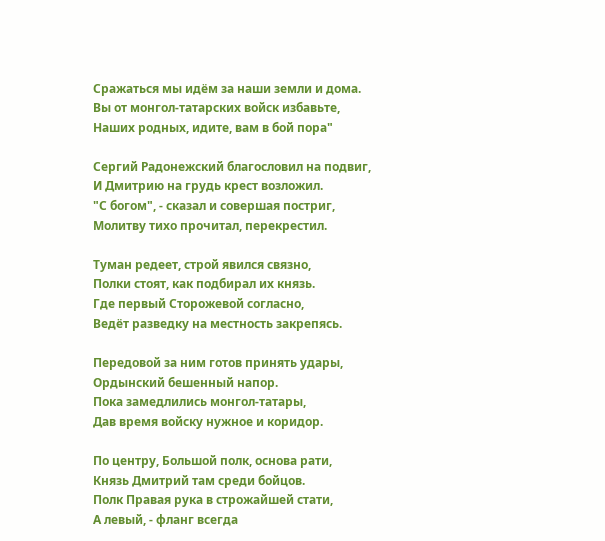Сражаться мы идём за наши земли и дома.
Вы от монгол-татарских войск избавьте,
Наших родных, идите, вам в бой пора"

Сергий Радонежский благословил на подвиг,
И Дмитрию на грудь крест возложил.
"С богом", - сказал и совершая постриг,
Молитву тихо прочитал, перекрестил.

Туман редеет, строй явился связно,
Полки стоят, как подбирал их князь.
Где первый Сторожевой согласно,
Ведёт разведку на местность закрепясь.

Передовой за ним готов принять удары,
Ордынский бешенный напор.
Пока замедлились монгол-татары,
Дав время войску нужное и коридор.

По центру, Большой полк, основа рати,
Князь Дмитрий там среди бойцов.
Полк Правая рука в строжайшей стати,
А левый, - фланг всегда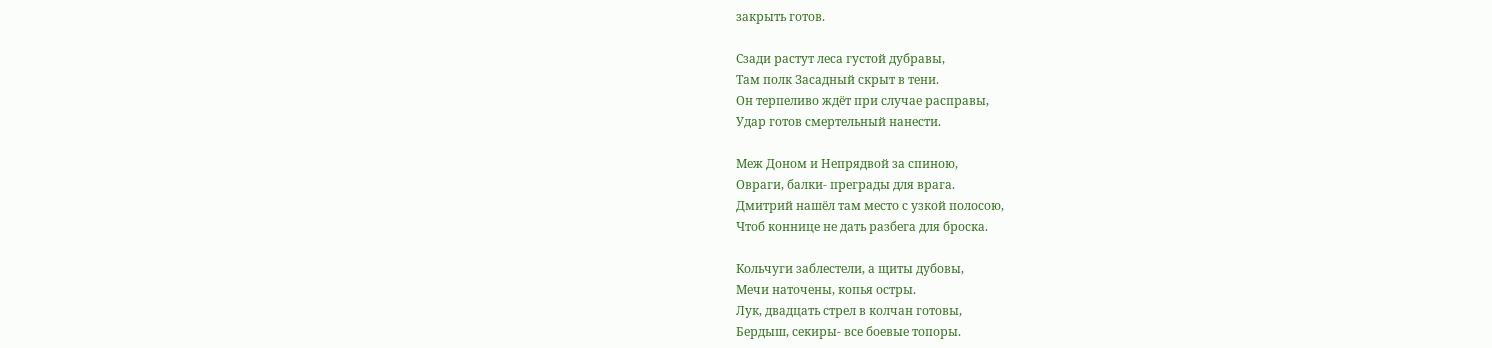закрыть готов.

Сзади растут леса густой дубравы,
Там полк Засадный скрыт в тени.
Он терпеливо ждёт при случае расправы,
Удар готов смертельный нанести.

Меж Доном и Непрядвой за спиною,
Овраги, балки- преграды для врага.
Дмитрий нашёл там место с узкой полосою,
Чтоб коннице не дать разбега для броска.

Кольчуги заблестели, а щиты дубовы,
Мечи наточены, копья остры.
Лук, двадцать стрел в колчан готовы,
Бердыш, секиры- все боевые топоры.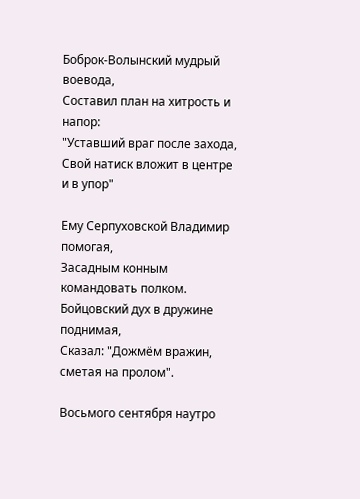Боброк-Волынский мудрый воевода,
Составил план на хитрость и напор:
"Уставший враг после захода,
Свой натиск вложит в центре и в упор"

Ему Серпуховской Владимир помогая,
Засадным конным командовать полком.
Бойцовский дух в дружине поднимая,
Сказал: "Дожмём вражин, сметая на пролом".

Восьмого сентября наутро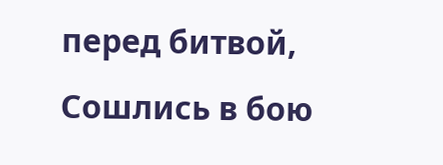перед битвой,
Сошлись в бою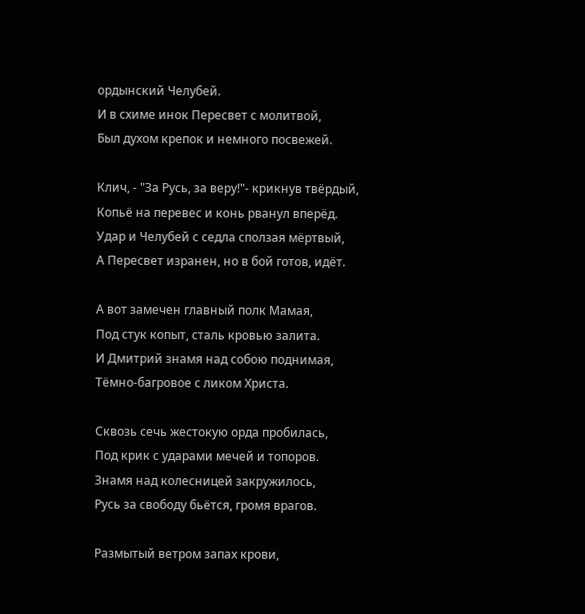ордынский Челубей.
И в схиме инок Пересвет с молитвой,
Был духом крепок и немного посвежей.

Клич, - "За Русь, за веру!"- крикнув твёрдый,
Копьё на перевес и конь рванул вперёд.
Удар и Челубей с седла сползая мёртвый,
А Пересвет изранен, но в бой готов, идёт.

А вот замечен главный полк Мамая,
Под стук копыт, сталь кровью залита.
И Дмитрий знамя над собою поднимая,
Тёмно-багровое с ликом Христа.

Сквозь сечь жестокую орда пробилась,
Под крик с ударами мечей и топоров.
Знамя над колесницей закружилось,
Русь за свободу бьётся, громя врагов.

Размытый ветром запах крови,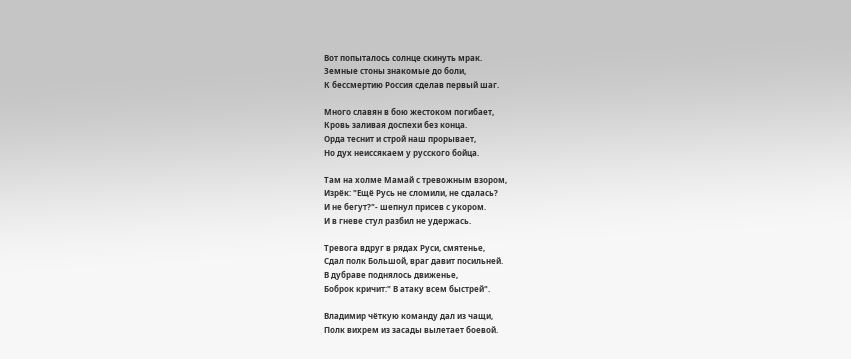Вот попыталось солнце скинуть мрак.
Земные стоны знакомые до боли,
К бессмертию Россия сделав первый шаг.

Много славян в бою жестоком погибает,
Кровь заливая доспехи без конца.
Орда теснит и строй наш прорывает,
Но дух неиссякаем у русского бойца.

Там на холме Мамай с тревожным взором,
Изрёк: "Ещё Русь не сломили, не сдалась?
И не бегут?"- шепнул присев с укором.
И в гневе стул разбил не удержась.

Тревога вдруг в рядах Руси, смятенье,
Сдал полк Большой, враг давит посильней.
В дубраве поднялось движенье,
Боброк кричит:" В атаку всем быстрей".

Владимир чёткую команду дал из чащи,
Полк вихрем из засады вылетает боевой.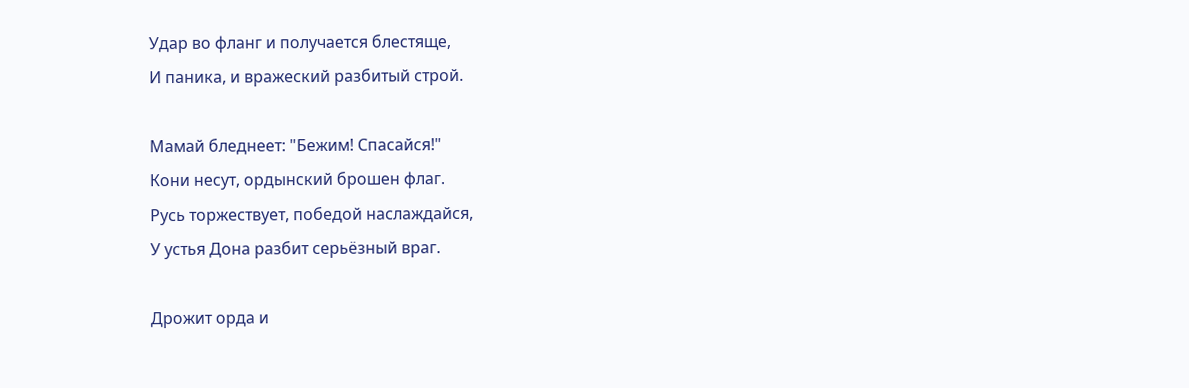Удар во фланг и получается блестяще,
И паника, и вражеский разбитый строй.

Мамай бледнеет: "Бежим! Спасайся!"
Кони несут, ордынский брошен флаг.
Русь торжествует, победой наслаждайся,
У устья Дона разбит серьёзный враг.

Дрожит орда и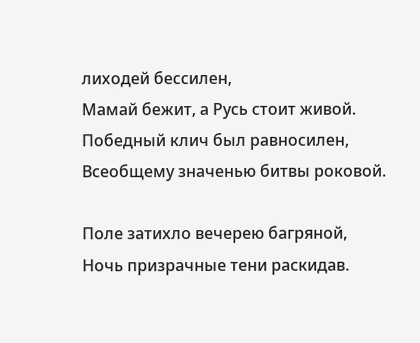лиходей бессилен,
Мамай бежит, а Русь стоит живой.
Победный клич был равносилен,
Всеобщему значенью битвы роковой.

Поле затихло вечерею багряной,
Ночь призрачные тени раскидав.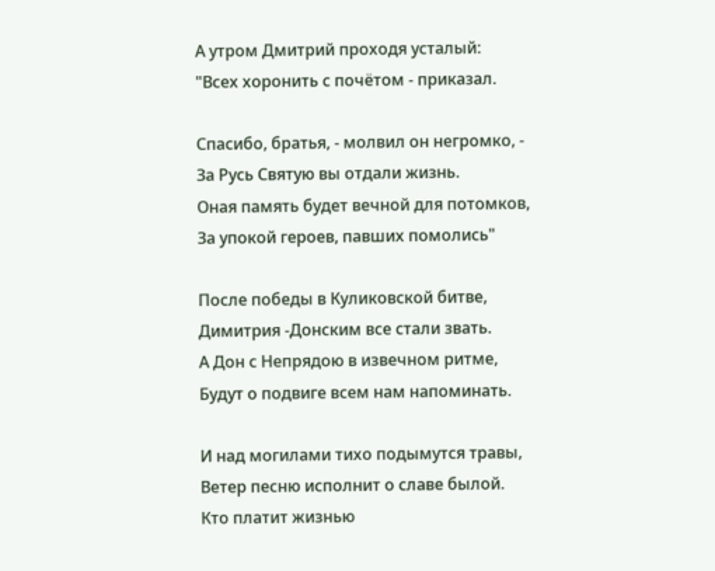А утром Дмитрий проходя усталый:
"Всех хоронить с почётом - приказал.

Спасибо, братья, - молвил он негромко, -
За Русь Святую вы отдали жизнь.
Оная память будет вечной для потомков,
За упокой героев, павших помолись"

После победы в Куликовской битве,
Димитрия -Донским все стали звать.
А Дон с Непрядою в извечном ритме,
Будут о подвиге всем нам напоминать.

И над могилами тихо подымутся травы,
Ветер песню исполнит о славе былой.
Кто платит жизнью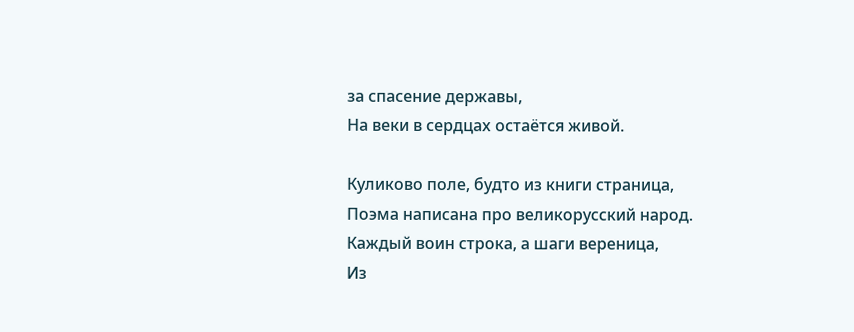за спасение державы,
На веки в сердцах остаётся живой.

Куликово поле, будто из книги страница,
Поэма написана про великорусский народ.
Каждый воин строка, а шаги вереница,
Из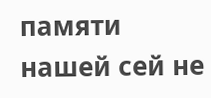памяти нашей сей не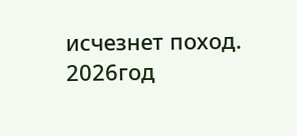исчезнет поход.
2026год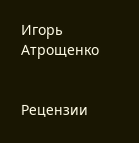Игорь Атрощенко


Рецензии